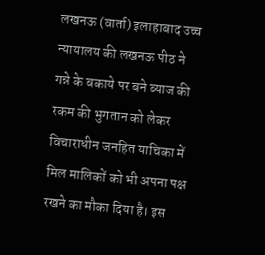लखनऊ (वार्ता) इलाहाबाद उच्च न्यायालय की लखनऊ पीठ ने गन्ने के बकाये पर बने ब्याज की रकम की भुगतान को लेकर विचाराधीन जनहित याचिका में मिल मालिकों को भी अपना पक्ष रखने का मौका दिया है। इस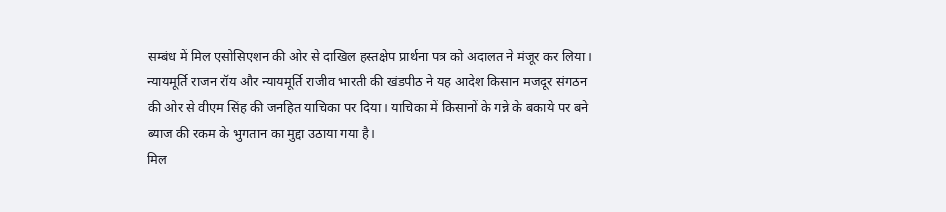सम्बंध में मिल एसोसिएशन की ओर से दाखिल हस्तक्षेप प्रार्थना पत्र को अदालत ने मंजूर कर लिया।
न्यायमूर्ति राजन रॉय और न्यायमूर्ति राजीव भारती की खंडपीठ ने यह आदेश किसान मजदूर संगठन की ओर से वीएम सिंह की जनहित याचिका पर दिया। याचिका में किसानों के गन्ने के बकाये पर बने ब्याज की रकम के भुगतान का मुद्दा उठाया गया है।
मिल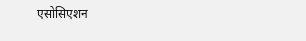एसोसिएशन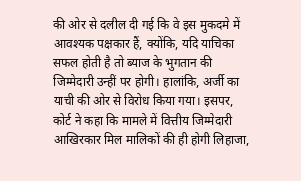की ओर से दलील दी गई कि वे इस मुकदमे में आवश्यक पक्षकार हैं, क्योंकि, यदि याचिका सफल होती है तो ब्याज के भुगतान की जिम्मेदारी उन्हीं पर होगी। हालांकि, अर्जी का याची की ओर से विरोध किया गया। इसपर, कोर्ट ने कहा कि मामले में वित्तीय जिम्मेदारी आखिरकार मिल मालिकों की ही होगी लिहाजा,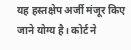यह हस्तक्षेप अर्जी मंजूर किए जाने योग्य है। कोर्ट ने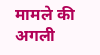मामले की अगली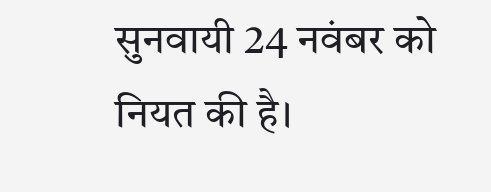सुनवायी 24 नवंबर को नियत की है।